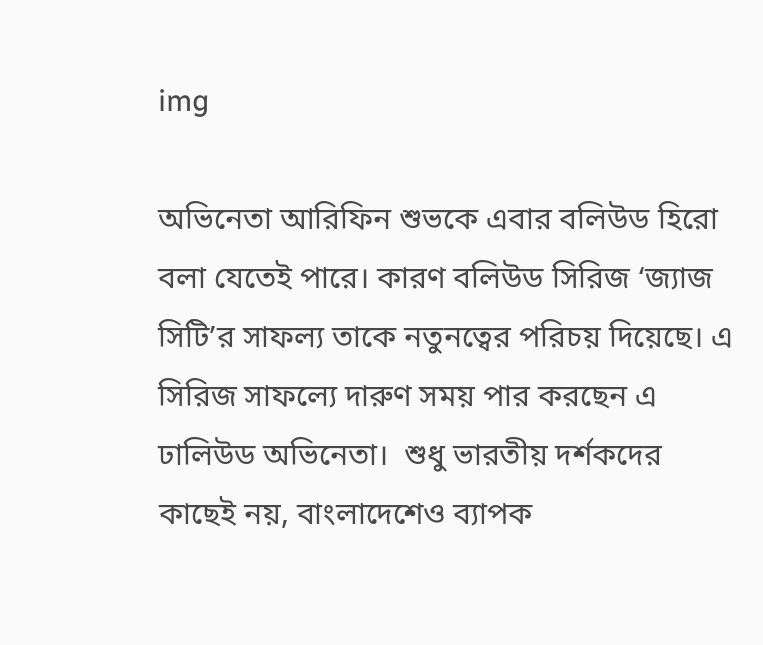img

অভিনেতা আরিফিন শুভকে এবার বলিউড হিরো বলা যেতেই পারে। কারণ বলিউড সিরিজ ‘জ্যাজ সিটি’র সাফল্য তাকে নতুনত্বের পরিচয় দিয়েছে। এ সিরিজ সাফল্যে দারুণ সময় পার করছেন এ ঢালিউড অভিনেতা।  শুধু ভারতীয় দর্শকদের কাছেই নয়, বাংলাদেশেও ব্যাপক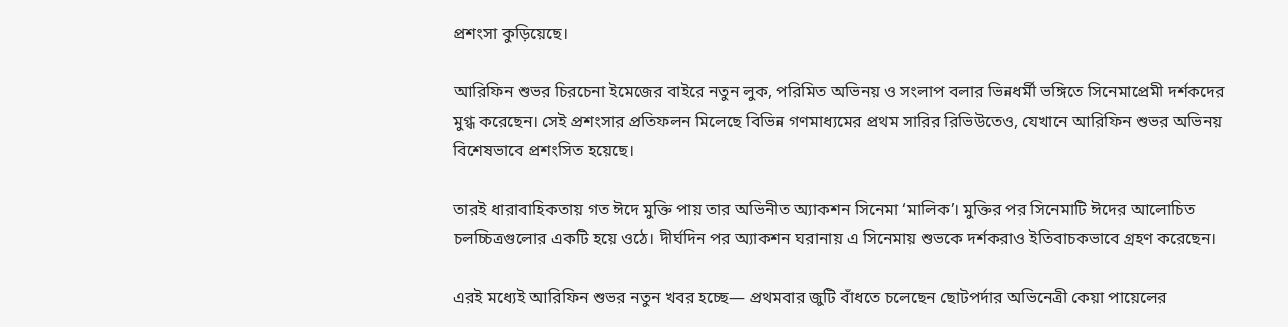প্রশংসা কুড়িয়েছে।

আরিফিন শুভর চিরচেনা ইমেজের বাইরে নতুন লুক, পরিমিত অভিনয় ও সংলাপ বলার ভিন্নধর্মী ভঙ্গিতে সিনেমাপ্রেমী দর্শকদের মুগ্ধ করেছেন। সেই প্রশংসার প্রতিফলন মিলেছে বিভিন্ন গণমাধ্যমের প্রথম সারির রিভিউতেও, যেখানে আরিফিন শুভর অভিনয় বিশেষভাবে প্রশংসিত হয়েছে।

তারই ধারাবাহিকতায় গত ঈদে মুক্তি পায় তার অভিনীত অ্যাকশন সিনেমা ‘মালিক’। মুক্তির পর সিনেমাটি ঈদের আলোচিত চলচ্চিত্রগুলোর একটি হয়ে ওঠে। দীর্ঘদিন পর অ্যাকশন ঘরানায় এ সিনেমায় শুভকে দর্শকরাও ইতিবাচকভাবে গ্রহণ করেছেন।

এরই মধ্যেই আরিফিন শুভর নতুন খবর হচ্ছে— প্রথমবার জুটি বাঁধতে চলেছেন ছোটপর্দার অভিনেত্রী কেয়া পায়েলের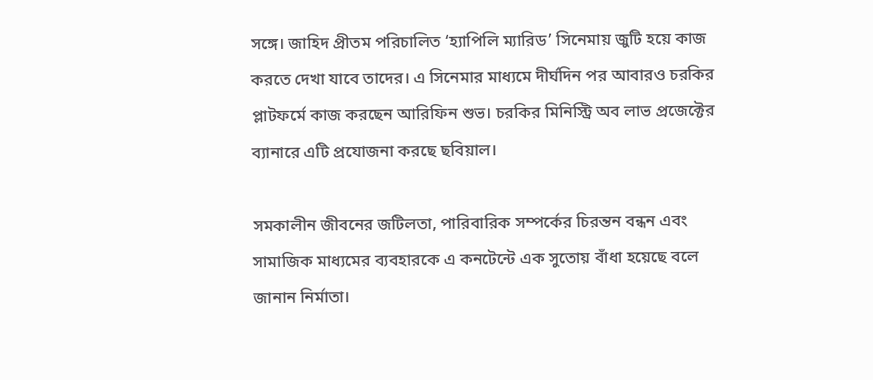সঙ্গে। জাহিদ প্রীতম পরিচালিত ‘হ্যাপিলি ম্যারিড’ সিনেমায় জুটি হয়ে কাজ করতে দেখা যাবে তাদের। এ সিনেমার মাধ্যমে দীর্ঘদিন পর আবারও চরকির প্লাটফর্মে কাজ করছেন আরিফিন শুভ। চরকির মিনিস্ট্রি অব লাভ প্রজেক্টের ব্যানারে এটি প্রযোজনা করছে ছবিয়াল।

সমকালীন জীবনের জটিলতা, পারিবারিক সম্পর্কের চিরন্তন বন্ধন এবং সামাজিক মাধ্যমের ব্যবহারকে এ কনটেন্টে এক সুতোয় বাঁধা হয়েছে বলে জানান নির্মাতা।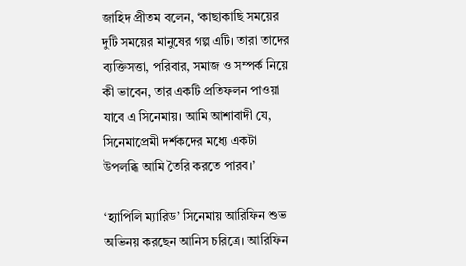জাহিদ প্রীতম বলেন, ‘কাছাকাছি সময়ের দুটি সময়ের মানুষের গল্প এটি। তারা তাদের ব্যক্তিসত্তা, পরিবার, সমাজ ও সম্পর্ক নিয়ে কী ভাবেন, তার একটি প্রতিফলন পাওয়া যাবে এ সিনেমায়। আমি আশাবাদী যে, সিনেমাপ্রেমী দর্শকদের মধ্যে একটা উপলব্ধি আমি তৈরি করতে পারব।’

‘হ্যাপিলি ম্যারিড’ সিনেমায় আরিফিন শুভ অভিনয় করছেন আনিস চরিত্রে। আরিফিন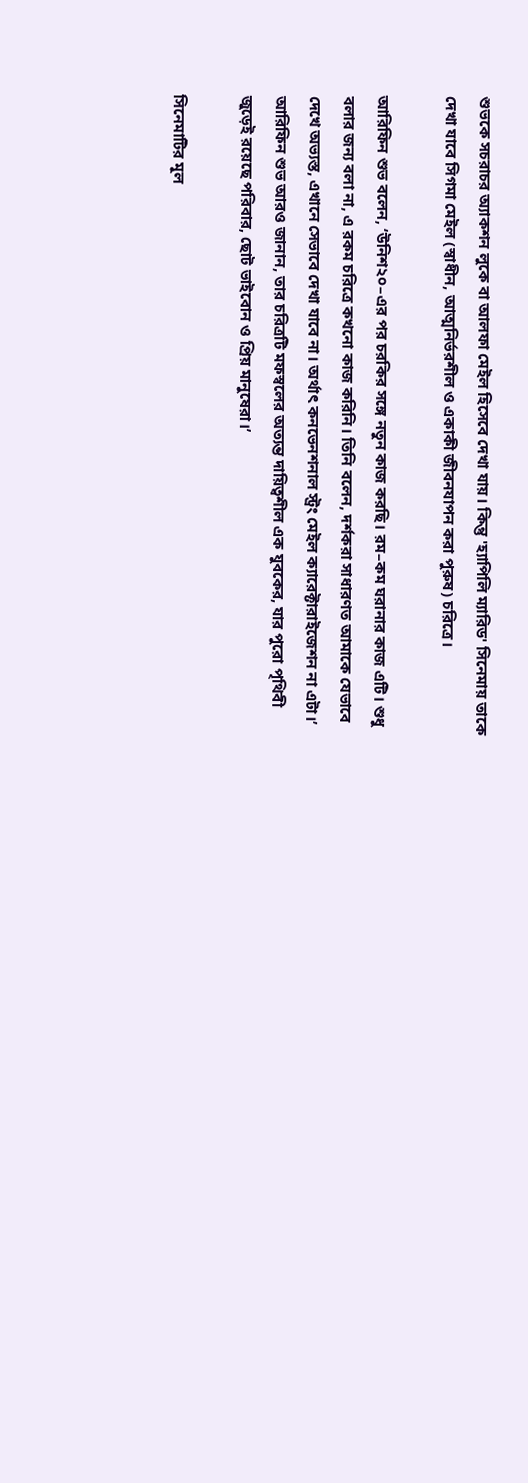শুভকে সচরাচর অ্যাকশন লুকে বা আলফা মেইল হিসেবে দেখা যায়। কিন্তু 'হ্যাপিলি ম্যারিড' সিনেমায় তাকে দেখা যাবে সিগমা মেইল (স্বাধীন, আত্মনির্ভরশীল ও একাকী জীবনযাপন করা পুরুষ) চরিত্রে।

আরিফিন শুভ বলেন, ‘উনিশ২০–এর পর চরকির সঙ্গে নতুন কাজ করছি। রম–কম ঘরানার কাজ এটি। শুধু বলার জন্য বলা না, এ রকম চরিত্রে কখনো কাজ করিনি। তিনি বলেন, দর্শকরা সাধারণত আমাকে যেভাবে দেখে অভ্যস্ত, এখানে সেভাবে দেখা যাবে না। অর্থাৎ কনভেনশনাল স্ট্রং মেইল ক্যারেক্টারাইজেশন না এটা।’ আরিফিন শুভ আরও জানান, তার চরিত্রটি মফস্বলের অত্যন্ত দায়িত্বশীল এক যুবকের, যার পুরো পৃথিবী জুড়েই রয়েছে পরিবার, ছোট ভাইবোন ও প্রিয় মানুষেরা।’

সিনেমাটির মূল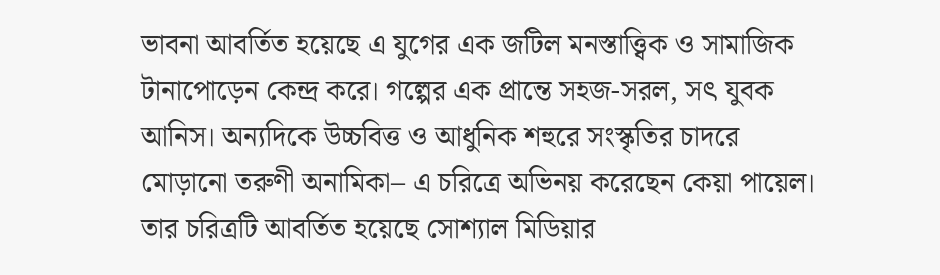ভাবনা আবর্তিত হয়েছে এ যুগের এক জটিল মনস্তাত্ত্বিক ও সামাজিক টানাপোড়েন কেন্দ্র করে। গল্পের এক প্রান্তে সহজ-সরল, সৎ যুবক আনিস। অন্যদিকে উচ্চবিত্ত ও আধুনিক শহুরে সংস্কৃতির চাদরে মোড়ানো তরুণী অনামিকা– এ চরিত্রে অভিনয় করেছেন কেয়া পায়েল। তার চরিত্রটি আবর্তিত হয়েছে সোশ্যাল মিডিয়ার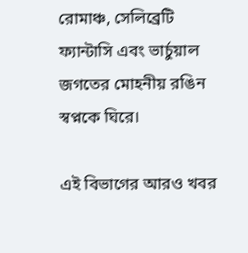রোমাঞ্চ, সেলিব্রেটি ফ্যান্টাসি এবং ভার্চুয়াল জগতের মোহনীয় রঙিন স্বপ্নকে ঘিরে।

এই বিভাগের আরও খবর